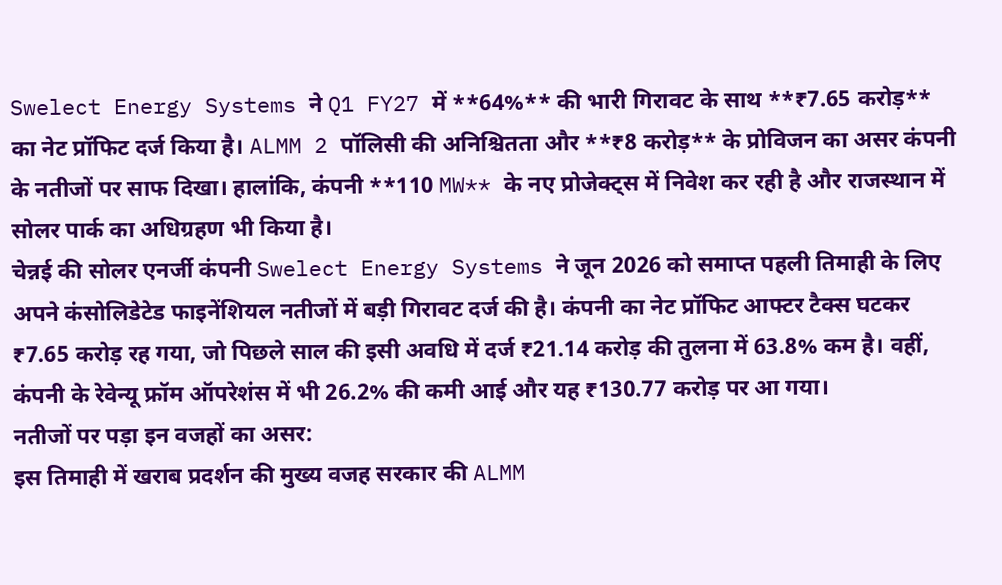Swelect Energy Systems ने Q1 FY27 में **64%** की भारी गिरावट के साथ **₹7.65 करोड़** का नेट प्रॉफिट दर्ज किया है। ALMM 2 पॉलिसी की अनिश्चितता और **₹8 करोड़** के प्रोविजन का असर कंपनी के नतीजों पर साफ दिखा। हालांकि, कंपनी **110 MW** के नए प्रोजेक्ट्स में निवेश कर रही है और राजस्थान में सोलर पार्क का अधिग्रहण भी किया है।
चेन्नई की सोलर एनर्जी कंपनी Swelect Energy Systems ने जून 2026 को समाप्त पहली तिमाही के लिए अपने कंसोलिडेटेड फाइनेंशियल नतीजों में बड़ी गिरावट दर्ज की है। कंपनी का नेट प्रॉफिट आफ्टर टैक्स घटकर ₹7.65 करोड़ रह गया, जो पिछले साल की इसी अवधि में दर्ज ₹21.14 करोड़ की तुलना में 63.8% कम है। वहीं, कंपनी के रेवेन्यू फ्रॉम ऑपरेशंस में भी 26.2% की कमी आई और यह ₹130.77 करोड़ पर आ गया।
नतीजों पर पड़ा इन वजहों का असर:
इस तिमाही में खराब प्रदर्शन की मुख्य वजह सरकार की ALMM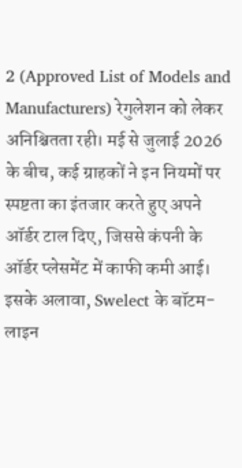2 (Approved List of Models and Manufacturers) रेगुलेशन को लेकर अनिश्चितता रही। मई से जुलाई 2026 के बीच, कई ग्राहकों ने इन नियमों पर स्पष्टता का इंतजार करते हुए अपने ऑर्डर टाल दिए, जिससे कंपनी के ऑर्डर प्लेसमेंट में काफी कमी आई। इसके अलावा, Swelect के बॉटम-लाइन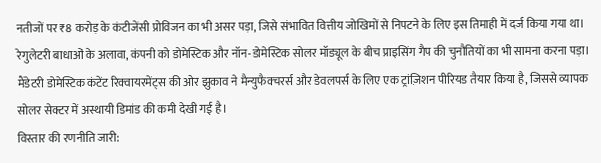नतीजों पर ₹8 करोड़ के कंटीजेंसी प्रोविजन का भी असर पड़ा, जिसे संभावित वित्तीय जोखिमों से निपटने के लिए इस तिमाही में दर्ज किया गया था।
रेगुलेटरी बाधाओं के अलावा, कंपनी को डोमेस्टिक और नॉन-डोमेस्टिक सोलर मॉड्यूल के बीच प्राइसिंग गैप की चुनौतियों का भी सामना करना पड़ा। मैंडेटरी डोमेस्टिक कंटेंट रिक्वायरमेंट्स की ओर झुकाव ने मैन्युफैक्चरर्स और डेवलपर्स के लिए एक ट्रांज़िशन पीरियड तैयार किया है, जिससे व्यापक सोलर सेक्टर में अस्थायी डिमांड की कमी देखी गई है।
विस्तार की रणनीति जारी: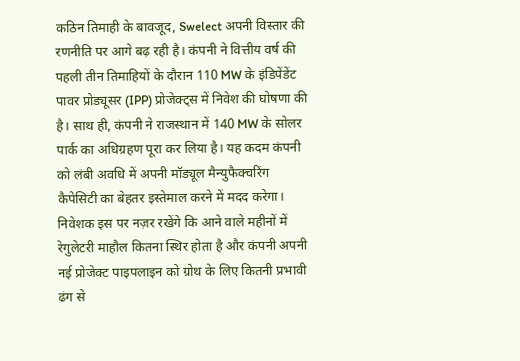कठिन तिमाही के बावजूद, Swelect अपनी विस्तार की रणनीति पर आगे बढ़ रही है। कंपनी ने वित्तीय वर्ष की पहली तीन तिमाहियों के दौरान 110 MW के इंडिपेंडेंट पावर प्रोड्यूसर (IPP) प्रोजेक्ट्स में निवेश की घोषणा की है। साथ ही, कंपनी ने राजस्थान में 140 MW के सोलर पार्क का अधिग्रहण पूरा कर लिया है। यह कदम कंपनी को लंबी अवधि में अपनी मॉड्यूल मैन्युफैक्चरिंग कैपेसिटी का बेहतर इस्तेमाल करने में मदद करेगा।
निवेशक इस पर नज़र रखेंगे कि आने वाले महीनों में रेगुलेटरी माहौल कितना स्थिर होता है और कंपनी अपनी नई प्रोजेक्ट पाइपलाइन को ग्रोथ के लिए कितनी प्रभावी ढंग से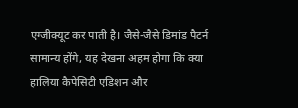एग्जीक्यूट कर पाती है। जैसे-जैसे डिमांड पैटर्न सामान्य होंगे, यह देखना अहम होगा कि क्या हालिया कैपेसिटी एडिशन और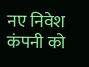नए निवेश कंपनी को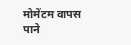मोमेंटम वापस पाने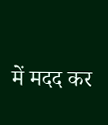में मदद कर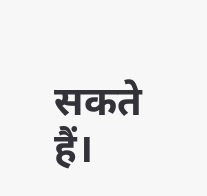सकते हैं।